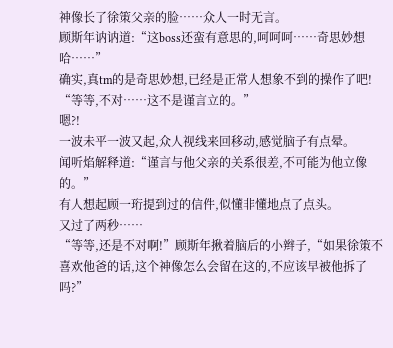神像长了徐策父亲的脸……众人一时无言。
顾斯年讷讷道:“这boss还蛮有意思的,呵呵呵……奇思妙想哈……”
确实,真tm的是奇思妙想,已经是正常人想象不到的操作了吧!
“等等,不对……这不是谨言立的。”
嗯?!
一波未平一波又起,众人视线来回移动,感觉脑子有点晕。
闻听焰解释道:“谨言与他父亲的关系很差,不可能为他立像的。”
有人想起顾一珩提到过的信件,似懂非懂地点了点头。
又过了两秒……
“等等,还是不对啊!”顾斯年揪着脑后的小辫子,“如果徐策不喜欢他爸的话,这个神像怎么会留在这的,不应该早被他拆了吗?”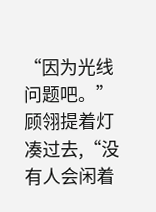“因为光线问题吧。”顾翎提着灯凑过去,“没有人会闲着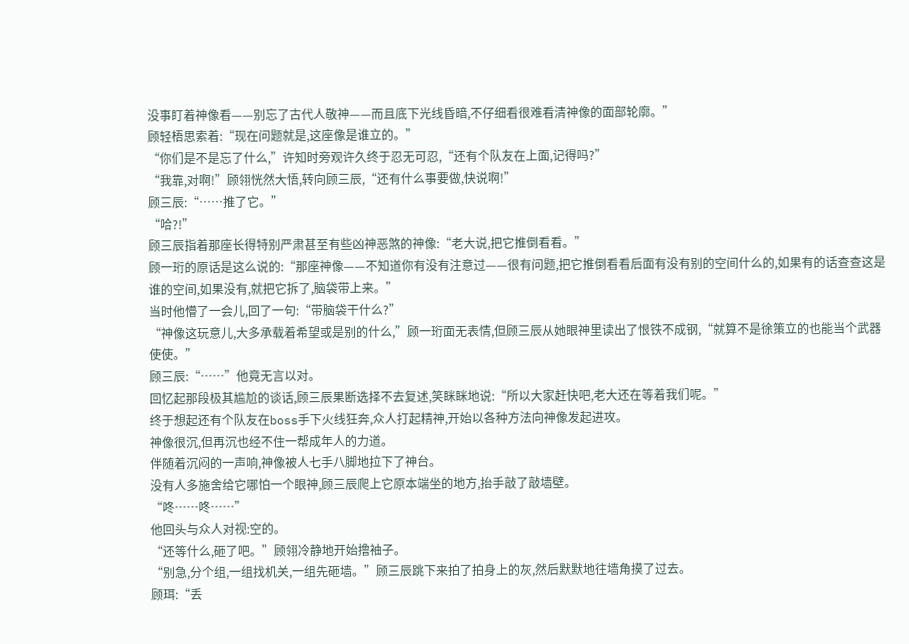没事盯着神像看——别忘了古代人敬神——而且底下光线昏暗,不仔细看很难看清神像的面部轮廓。”
顾轻梧思索着:“现在问题就是,这座像是谁立的。”
“你们是不是忘了什么,”许知时旁观许久终于忍无可忍,“还有个队友在上面,记得吗?”
“我靠,对啊!”顾翎恍然大悟,转向顾三辰,“还有什么事要做,快说啊!”
顾三辰:“……推了它。”
“哈?!”
顾三辰指着那座长得特别严肃甚至有些凶神恶煞的神像:“老大说,把它推倒看看。”
顾一珩的原话是这么说的:“那座神像——不知道你有没有注意过——很有问题,把它推倒看看后面有没有别的空间什么的,如果有的话查查这是谁的空间,如果没有,就把它拆了,脑袋带上来。”
当时他懵了一会儿,回了一句:“带脑袋干什么?”
“神像这玩意儿,大多承载着希望或是别的什么,”顾一珩面无表情,但顾三辰从她眼神里读出了恨铁不成钢,“就算不是徐策立的也能当个武器使使。”
顾三辰:“……”他竟无言以对。
回忆起那段极其尴尬的谈话,顾三辰果断选择不去复述,笑眯眯地说:“所以大家赶快吧,老大还在等着我们呢。”
终于想起还有个队友在boss手下火线狂奔,众人打起精神,开始以各种方法向神像发起进攻。
神像很沉,但再沉也经不住一帮成年人的力道。
伴随着沉闷的一声响,神像被人七手八脚地拉下了神台。
没有人多施舍给它哪怕一个眼神,顾三辰爬上它原本端坐的地方,抬手敲了敲墙壁。
“咚……咚……”
他回头与众人对视:空的。
“还等什么,砸了吧。”顾翎冷静地开始撸袖子。
“别急,分个组,一组找机关,一组先砸墙。”顾三辰跳下来拍了拍身上的灰,然后默默地往墙角摸了过去。
顾珥:“丢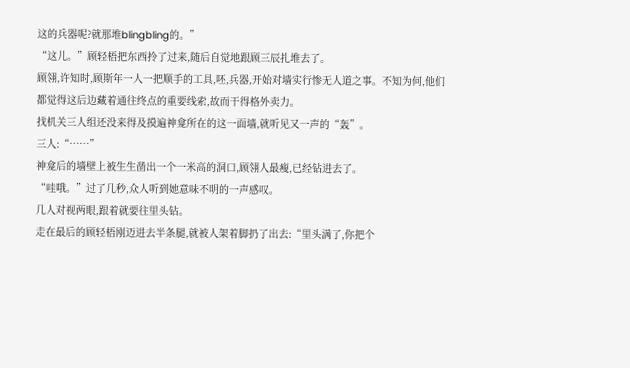这的兵器呢?就那堆blingbling的。”
“这儿。”顾轻梧把东西拎了过来,随后自觉地跟顾三辰扎堆去了。
顾翎,许知时,顾斯年一人一把顺手的工具,呸,兵器,开始对墙实行惨无人道之事。不知为何,他们都觉得这后边藏着通往终点的重要线索,故而干得格外卖力。
找机关三人组还没来得及摸遍神龛所在的这一面墙,就听见又一声的“轰”。
三人:“……”
神龛后的墙壁上被生生凿出一个一米高的洞口,顾翎人最瘦,已经钻进去了。
“哇哦。”过了几秒,众人听到她意味不明的一声感叹。
几人对视两眼,跟着就要往里头钻。
走在最后的顾轻梧刚迈进去半条腿,就被人架着脚扔了出去:“里头满了,你把个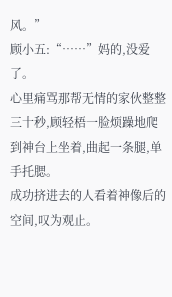风。”
顾小五:“……”妈的,没爱了。
心里痛骂那帮无情的家伙整整三十秒,顾轻梧一脸烦躁地爬到神台上坐着,曲起一条腿,单手托腮。
成功挤进去的人看着神像后的空间,叹为观止。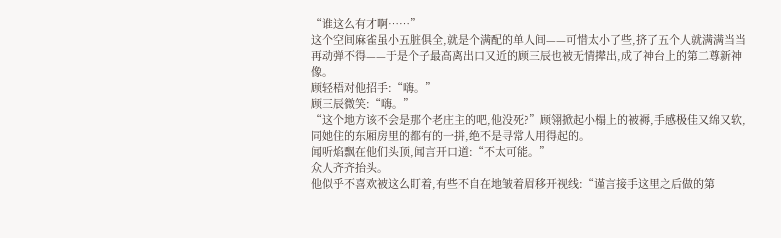“谁这么有才啊……”
这个空间麻雀虽小五脏俱全,就是个满配的单人间——可惜太小了些,挤了五个人就满满当当再动弹不得——于是个子最高离出口又近的顾三辰也被无情撵出,成了神台上的第二尊新神像。
顾轻梧对他招手:“嗨。”
顾三辰微笑:“嗨。”
“这个地方该不会是那个老庄主的吧,他没死?”顾翎掀起小榻上的被褥,手感极佳又绵又软,同她住的东厢房里的都有的一拼,绝不是寻常人用得起的。
闻听焰飘在他们头顶,闻言开口道:“不太可能。”
众人齐齐抬头。
他似乎不喜欢被这么盯着,有些不自在地皱着眉移开视线:“谨言接手这里之后做的第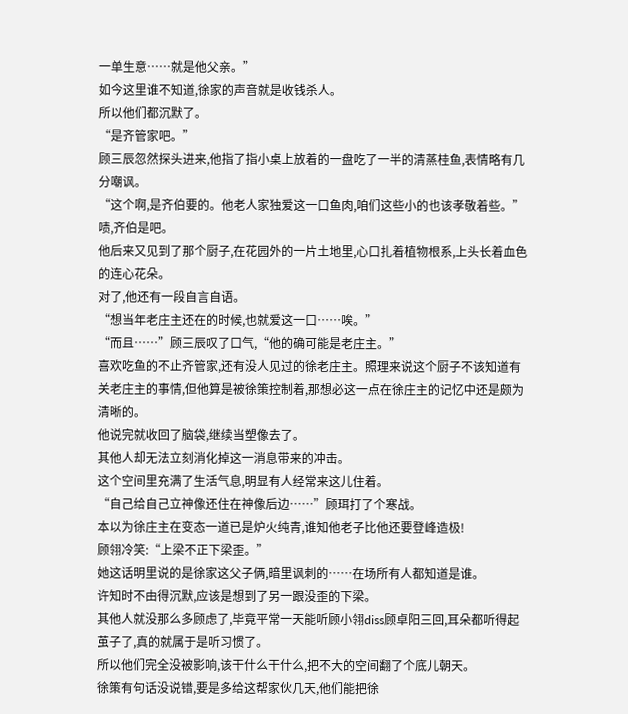一单生意……就是他父亲。”
如今这里谁不知道,徐家的声音就是收钱杀人。
所以他们都沉默了。
“是齐管家吧。”
顾三辰忽然探头进来,他指了指小桌上放着的一盘吃了一半的清蒸桂鱼,表情略有几分嘲讽。
“这个啊,是齐伯要的。他老人家独爱这一口鱼肉,咱们这些小的也该孝敬着些。”
啧,齐伯是吧。
他后来又见到了那个厨子,在花园外的一片土地里,心口扎着植物根系,上头长着血色的连心花朵。
对了,他还有一段自言自语。
“想当年老庄主还在的时候,也就爱这一口……唉。”
“而且……”顾三辰叹了口气,“他的确可能是老庄主。”
喜欢吃鱼的不止齐管家,还有没人见过的徐老庄主。照理来说这个厨子不该知道有关老庄主的事情,但他算是被徐策控制着,那想必这一点在徐庄主的记忆中还是颇为清晰的。
他说完就收回了脑袋,继续当塑像去了。
其他人却无法立刻消化掉这一消息带来的冲击。
这个空间里充满了生活气息,明显有人经常来这儿住着。
“自己给自己立神像还住在神像后边……”顾珥打了个寒战。
本以为徐庄主在变态一道已是炉火纯青,谁知他老子比他还要登峰造极!
顾翎冷笑:“上梁不正下梁歪。”
她这话明里说的是徐家这父子俩,暗里讽刺的……在场所有人都知道是谁。
许知时不由得沉默,应该是想到了另一跟没歪的下梁。
其他人就没那么多顾虑了,毕竟平常一天能听顾小翎diss顾卓阳三回,耳朵都听得起茧子了,真的就属于是听习惯了。
所以他们完全没被影响,该干什么干什么,把不大的空间翻了个底儿朝天。
徐策有句话没说错,要是多给这帮家伙几天,他们能把徐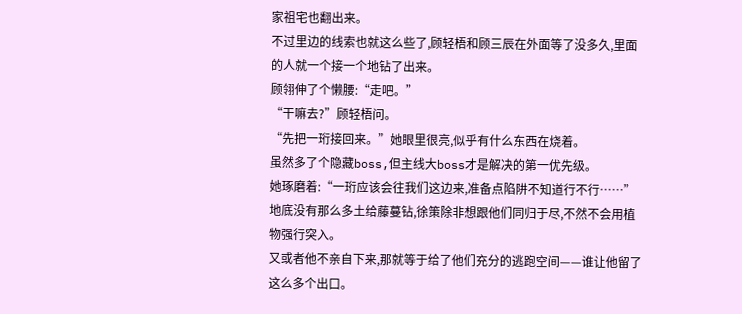家祖宅也翻出来。
不过里边的线索也就这么些了,顾轻梧和顾三辰在外面等了没多久,里面的人就一个接一个地钻了出来。
顾翎伸了个懒腰:“走吧。”
“干嘛去?”顾轻梧问。
“先把一珩接回来。”她眼里很亮,似乎有什么东西在烧着。
虽然多了个隐藏boss,但主线大boss才是解决的第一优先级。
她琢磨着:“一珩应该会往我们这边来,准备点陷阱不知道行不行……”
地底没有那么多土给藤蔓钻,徐策除非想跟他们同归于尽,不然不会用植物强行突入。
又或者他不亲自下来,那就等于给了他们充分的逃跑空间——谁让他留了这么多个出口。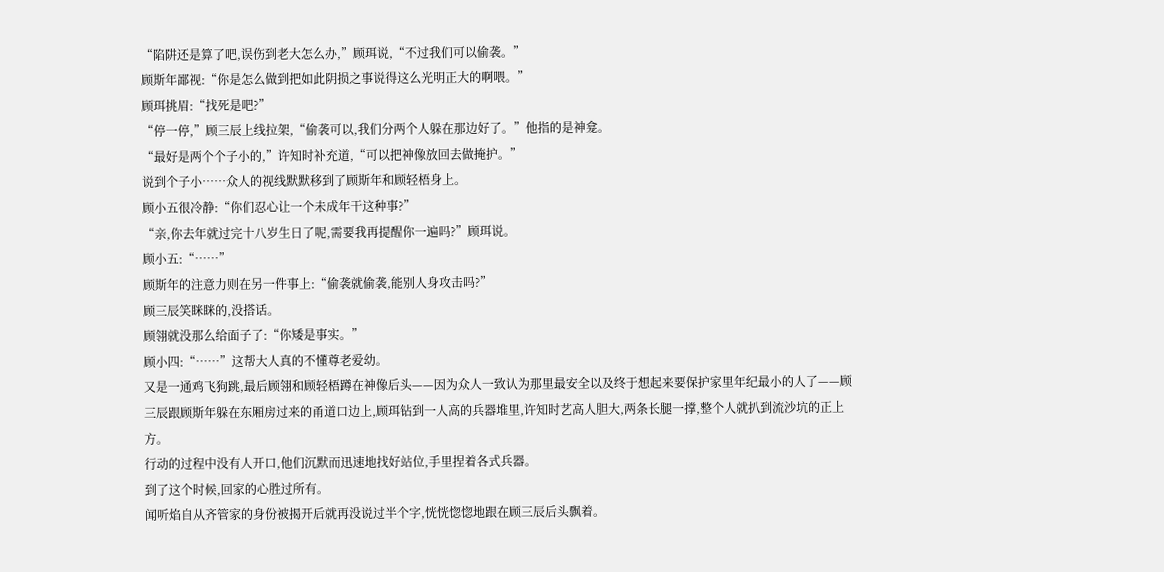“陷阱还是算了吧,误伤到老大怎么办,”顾珥说,“不过我们可以偷袭。”
顾斯年鄙视:“你是怎么做到把如此阴损之事说得这么光明正大的啊喂。”
顾珥挑眉:“找死是吧?”
“停一停,”顾三辰上线拉架,“偷袭可以,我们分两个人躲在那边好了。”他指的是神龛。
“最好是两个个子小的,”许知时补充道,“可以把神像放回去做掩护。”
说到个子小……众人的视线默默移到了顾斯年和顾轻梧身上。
顾小五很冷静:“你们忍心让一个未成年干这种事?”
“亲,你去年就过完十八岁生日了呢,需要我再提醒你一遍吗?”顾珥说。
顾小五:“……”
顾斯年的注意力则在另一件事上:“偷袭就偷袭,能别人身攻击吗?”
顾三辰笑眯眯的,没搭话。
顾翎就没那么给面子了:“你矮是事实。”
顾小四:“……”这帮大人真的不懂尊老爱幼。
又是一通鸡飞狗跳,最后顾翎和顾轻梧蹲在神像后头——因为众人一致认为那里最安全以及终于想起来要保护家里年纪最小的人了——顾三辰跟顾斯年躲在东厢房过来的甬道口边上,顾珥钻到一人高的兵器堆里,许知时艺高人胆大,两条长腿一撑,整个人就扒到流沙坑的正上方。
行动的过程中没有人开口,他们沉默而迅速地找好站位,手里捏着各式兵器。
到了这个时候,回家的心胜过所有。
闻听焰自从齐管家的身份被揭开后就再没说过半个字,恍恍惚惚地跟在顾三辰后头飘着。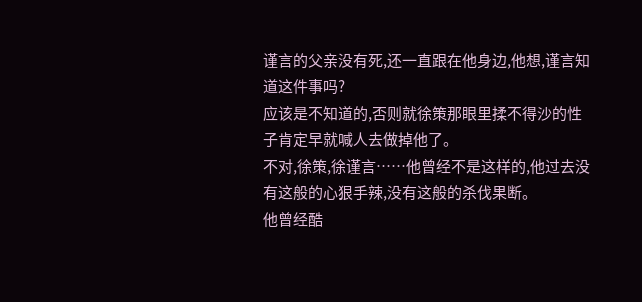谨言的父亲没有死,还一直跟在他身边,他想,谨言知道这件事吗?
应该是不知道的,否则就徐策那眼里揉不得沙的性子肯定早就喊人去做掉他了。
不对,徐策,徐谨言……他曾经不是这样的,他过去没有这般的心狠手辣,没有这般的杀伐果断。
他曾经酷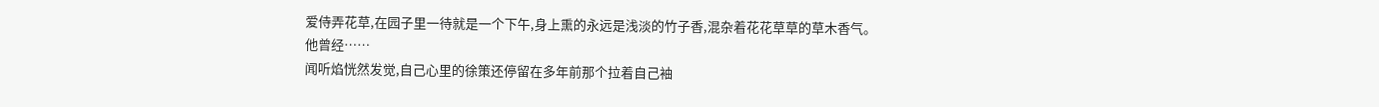爱侍弄花草,在园子里一待就是一个下午,身上熏的永远是浅淡的竹子香,混杂着花花草草的草木香气。
他曾经……
闻听焰恍然发觉,自己心里的徐策还停留在多年前那个拉着自己袖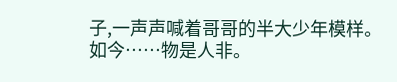子,一声声喊着哥哥的半大少年模样。
如今……物是人非。